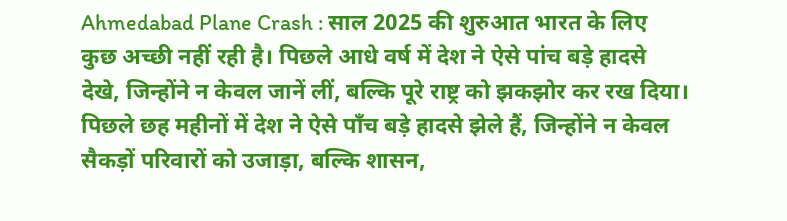Ahmedabad Plane Crash : साल 2025 की शुरुआत भारत के लिए कुछ अच्छी नहीं रही है। पिछले आधे वर्ष में देश ने ऐसे पांच बड़े हादसे देखे, जिन्होंने न केवल जानें लीं, बल्कि पूरे राष्ट्र को झकझोर कर रख दिया। पिछले छह महीनों में देश ने ऐसे पाँच बड़े हादसे झेले हैं, जिन्होंने न केवल सैकड़ों परिवारों को उजाड़ा, बल्कि शासन,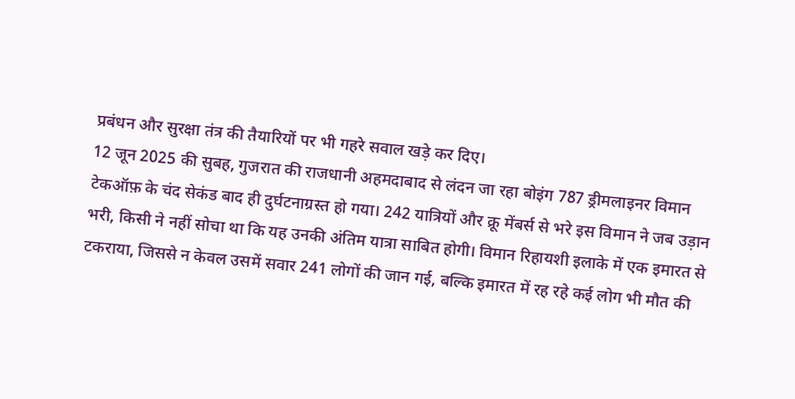प्रबंधन और सुरक्षा तंत्र की तैयारियों पर भी गहरे सवाल खड़े कर दिए।
12 जून 2025 की सुबह, गुजरात की राजधानी अहमदाबाद से लंदन जा रहा बोइंग 787 ड्रीमलाइनर विमान टेकऑफ़ के चंद सेकंड बाद ही दुर्घटनाग्रस्त हो गया। 242 यात्रियों और क्रू मेंबर्स से भरे इस विमान ने जब उड़ान भरी, किसी ने नहीं सोचा था कि यह उनकी अंतिम यात्रा साबित होगी। विमान रिहायशी इलाके में एक इमारत से टकराया, जिससे न केवल उसमें सवार 241 लोगों की जान गई, बल्कि इमारत में रह रहे कई लोग भी मौत की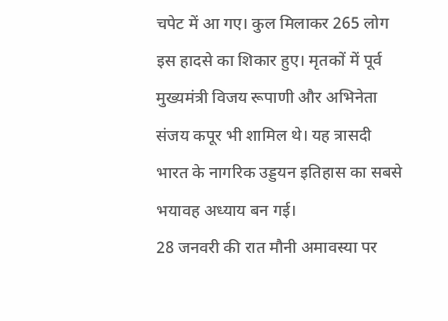चपेट में आ गए। कुल मिलाकर 265 लोग इस हादसे का शिकार हुए। मृतकों में पूर्व मुख्यमंत्री विजय रूपाणी और अभिनेता संजय कपूर भी शामिल थे। यह त्रासदी भारत के नागरिक उड्डयन इतिहास का सबसे भयावह अध्याय बन गई।
28 जनवरी की रात मौनी अमावस्या पर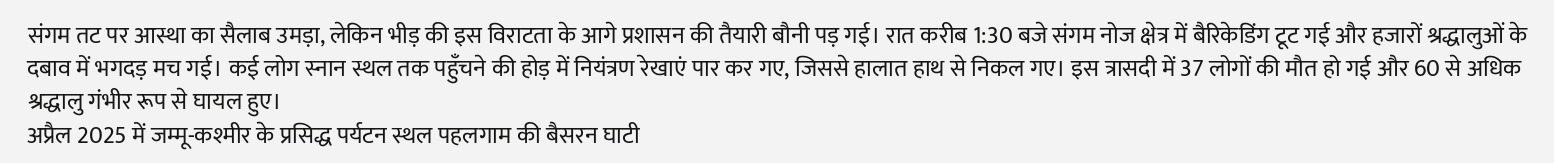संगम तट पर आस्था का सैलाब उमड़ा, लेकिन भीड़ की इस विराटता के आगे प्रशासन की तैयारी बौनी पड़ गई। रात करीब 1:30 बजे संगम नोज क्षेत्र में बैरिकेडिंग टूट गई और हजारों श्रद्धालुओं के दबाव में भगदड़ मच गई। कई लोग स्नान स्थल तक पहुँचने की होड़ में नियंत्रण रेखाएं पार कर गए, जिससे हालात हाथ से निकल गए। इस त्रासदी में 37 लोगों की मौत हो गई और 60 से अधिक श्रद्धालु गंभीर रूप से घायल हुए।
अप्रैल 2025 में जम्मू-कश्मीर के प्रसिद्ध पर्यटन स्थल पहलगाम की बैसरन घाटी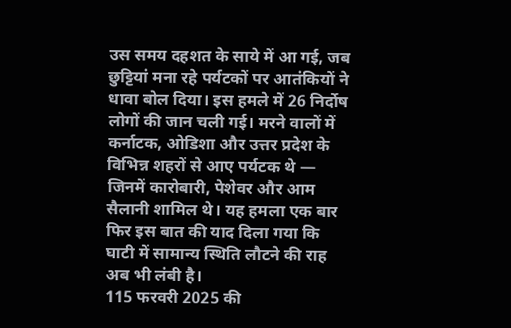उस समय दहशत के साये में आ गई, जब छुट्टियां मना रहे पर्यटकों पर आतंकियों ने धावा बोल दिया। इस हमले में 26 निर्दोष लोगों की जान चली गई। मरने वालों में कर्नाटक, ओडिशा और उत्तर प्रदेश के विभिन्न शहरों से आए पर्यटक थे — जिनमें कारोबारी, पेशेवर और आम सैलानी शामिल थे। यह हमला एक बार फिर इस बात की याद दिला गया कि घाटी में सामान्य स्थिति लौटने की राह अब भी लंबी है।
115 फरवरी 2025 की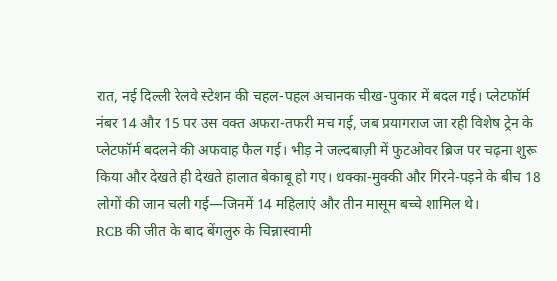रात, नई दिल्ली रेलवे स्टेशन की चहल-पहल अचानक चीख-पुकार में बदल गई। प्लेटफॉर्म नंबर 14 और 15 पर उस वक्त अफरा-तफरी मच गई, जब प्रयागराज जा रही विशेष ट्रेन के प्लेटफॉर्म बदलने की अफवाह फैल गई। भीड़ ने जल्दबाज़ी में फुटओवर ब्रिज पर चढ़ना शुरू किया और देखते ही देखते हालात बेकाबू हो गए। धक्का-मुक्की और गिरने-पड़ने के बीच 18 लोगों की जान चली गई—जिनमें 14 महिलाएं और तीन मासूम बच्चे शामिल थे।
RCB की जीत के बाद बेंगलुरु के चिन्नास्वामी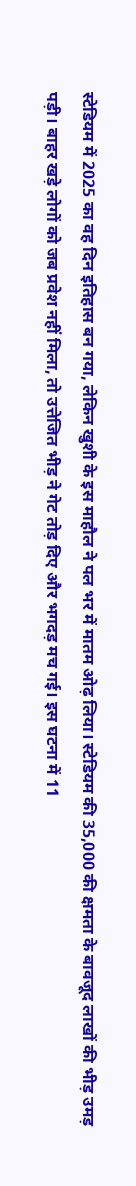स्टेडियम में 2025 का वह दिन इतिहास बन गया, लेकिन खुशी के इस माहौल ने पल भर में मातम ओढ़ लिया। स्टेडियम की 35,000 की क्षमता के बावजूद लाखों की भीड़ उमड़ पड़ी। बाहर खड़े लोगों को जब प्रवेश नहीं मिला, तो उत्तेजित भीड़ ने गेट तोड़ दिए और भगदड़ मच गई। इस घटना में 11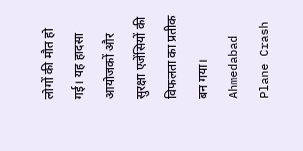लोगों की मौत हो गई। यह हादसा आयोजकों और सुरक्षा एजेंसियों की विफलता का प्रतीक बन गया। Ahmedabad Plane Crash